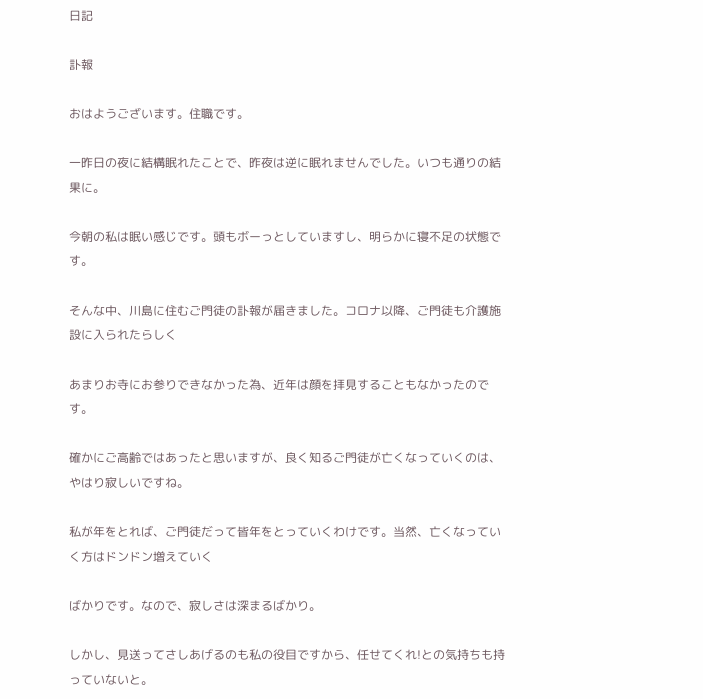日記

訃報

おはようございます。住職です。

一昨日の夜に結構眠れたことで、昨夜は逆に眠れませんでした。いつも通りの結果に。

今朝の私は眠い感じです。頭もボーっとしていますし、明らかに寝不足の状態です。

そんな中、川島に住むご門徒の訃報が届きました。コロナ以降、ご門徒も介護施設に入られたらしく

あまりお寺にお参りできなかった為、近年は顔を拝見することもなかったのです。

確かにご高齢ではあったと思いますが、良く知るご門徒が亡くなっていくのは、やはり寂しいですね。

私が年をとれば、ご門徒だって皆年をとっていくわけです。当然、亡くなっていく方はドンドン増えていく

ばかりです。なので、寂しさは深まるばかり。

しかし、見送ってさしあげるのも私の役目ですから、任せてくれ!との気持ちも持っていないと。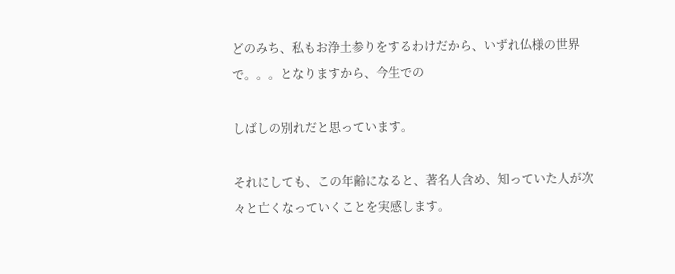どのみち、私もお浄土参りをするわけだから、いずれ仏様の世界で。。。となりますから、今生での

しばしの別れだと思っています。

それにしても、この年齢になると、著名人含め、知っていた人が次々と亡くなっていくことを実感します。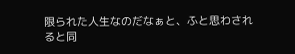限られた人生なのだなぁと、ふと思わされると同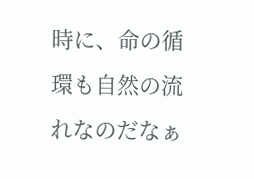時に、命の循環も自然の流れなのだなぁ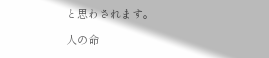と思わされます。

人の命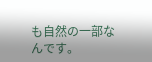も自然の一部なんです。